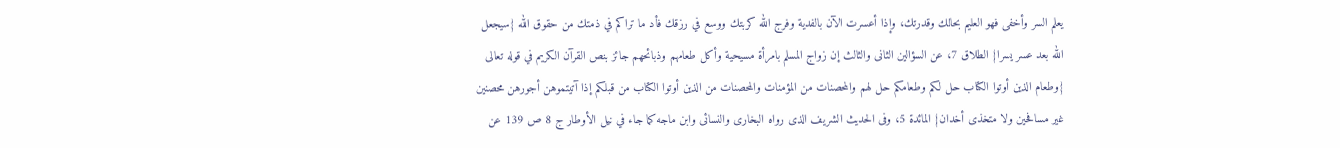يعلم السر وأخفى فهو العليم بحالك وقدرتك، وإذا أعسرت الآن بالفدية وفرج الله كربتك ووسع في رزقك فأد ما تراكم في ذمتك من حقوق الله {سيجعل الله بعد عسر يسرا} الطلاق 7، عن السؤالين الثانى والثالث إن زواج المسلم بامرأة مسيحية وأكل طعامهم وذبائحهم جائز بنص القرآن الكريم في قوله تعالى {وطعام الذين أوتوا الكتاب حل لكم وطعامكم حل لهم والمحصنات من المؤمنات والمحصنات من الذين أوتوا الكتاب من قبلكم إذا آتيتموهن أجورهن محصنين غير مسافحين ولا متخذى أخدان} المائدة 5، وفى الحديث الشريف الذى رواه البخارى والنسائى وابن ماجه كما جاء في نيل الأوطار ج 8 ص 139 عن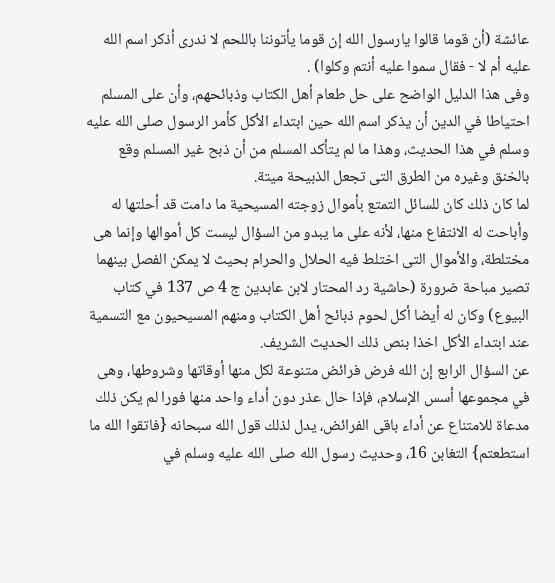عائشة (أن قوما قالوا يارسول الله إن قوما يأتوننا باللحم لا ندرى أذكر اسم الله عليه أم لا - فقال سموا عليه أنتم وكلوا) .
وفى هذا الدليل الواضح على حل طعام أهل الكتاب وذبائحهم، وأن على المسلم احتياطا في الدين أن يذكر اسم الله حين ابتداء الأكل كأمر الرسول صلى الله عليه وسلم في هذا الحديث، وهذا ما لم يتأكد المسلم من أن ذبح غير المسلم وقع بالخنق وغيره من الطرق التى تجعل الذبيحة ميتة.
لما كان ذلك كان للسائل التمتع بأموال زوجته المسيحية ما دامت قد أحلتها له وأباحت له الانتفاع منها، لأنه على ما يبدو من السؤال ليست كل أموالها وإنما هى مختلطة، والأموال التى اختلط فيه الحلال والحرام بحيث لا يمكن الفصل بينهما تصير مباحة ضرورة (حاشية رد المحتار لابن عابدين ج 4 ص 137 في كتاب البيوع) وكان له أيضا أكل لحوم ذبائح أهل الكتاب ومنهم المسيحيون مع التسمية عند ابتداء الأكل اخذا بنص ذلك الحديث الشريف.
عن السؤال الرابع إن الله فرض فرائض متنوعة لكل منها أوقاتها وشروطها، وهى في مجموعها أسس الإسلام، فإذا حال عذر دون أداء واحد منها فورا لم يكن ذلك مدعاة للامتناع عن أداء باقى الفرائض، يدل لذلك قول الله سبحانه {فاتقوا الله ما استطعتم} التغابن 16، وحديث رسول الله صلى الله عليه وسلم في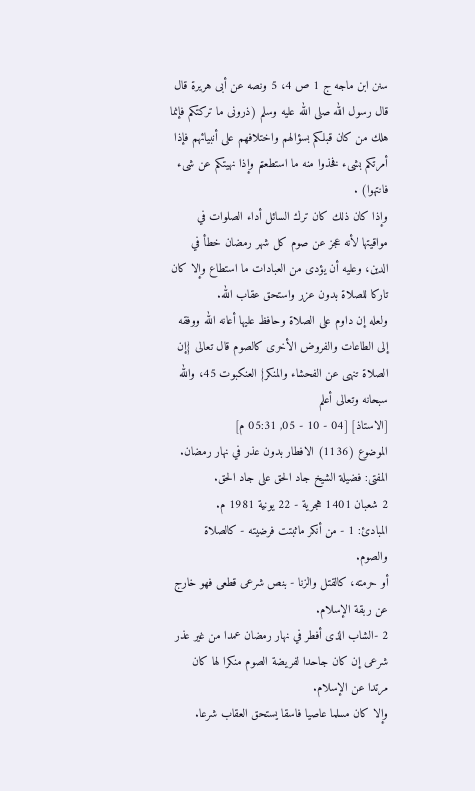سنن ابن ماجه ج 1 ص 4، 5 ونصه عن أبى هريرة قال قال رسول الله صلى الله عليه وسلم (ذرونى ما تركتكم فإنما هلك من كان قبلكم بسؤالهم واختلافهم على أنبيائهم فإذا أمرتكم بشىء فخذوا منه ما استطعتم وإذا نهيتكم عن شىء فانتهوا) .
وإذا كان ذلك كان ترك السائل أداء الصلوات في مواقيتها لأنه عجز عن صوم كل شهر رمضان خطأ في الدين، وعليه أن يؤدى من العبادات ما استطاع وإلا كان تاركا للصلاة بدون عزر واستحق عقاب الله.
ولعله إن داوم على الصلاة وحافظ عليها أعانه الله ووفقه إلى الطاعات والفروض الأخرى كالصوم قال تعالى {إن الصلاة تنهى عن الفحشاء والمنكر} العنكبوت 45، والله سبحانه وتعالى أعلم
[الاستاذ] [04 - 10 - 05, 05:31 م]
الموضوع (1136) الافطار بدون عذر في نهار رمضان.
المفتى: فضيلة الشيخ جاد الحق على جاد الحق.
2 شعبان 1401 هجرية - 22 يونية 1981 م.
المبادئ: 1 - من أنكر ماثبتت فرضيته - كالصلاة والصوم.
أو حرمته، كالقتل والزنا - بنص شرعى قطعى فهو خارج عن ربقة الإسلام.
2 -الشاب الذى أفطر في نهار رمضان عمدا من غير عذر شرعى إن كان جاحدا لفريضة الصوم منكرا لها كان مرتدا عن الإسلام.
وإلا كان مسلما عاصيا فاسقا يستحق العقاب شرعا.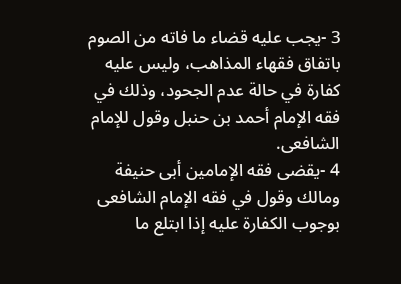3 -يجب عليه قضاء ما فاته من الصوم باتفاق فقهاء المذاهب، وليس عليه كفارة في حالة عدم الجحود، وذلك في فقه الإمام أحمد بن حنبل وقول للإمام الشافعى.
4 -يقضى فقه الإمامين أبى حنيفة ومالك وقول في فقه الإمام الشافعى بوجوب الكفارة عليه إذا ابتلع ما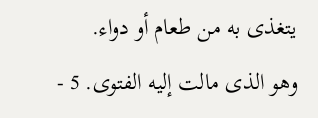يتغذى به من طعام أو دواء.
وهو الذى مالت إليه الفتوى. 5 -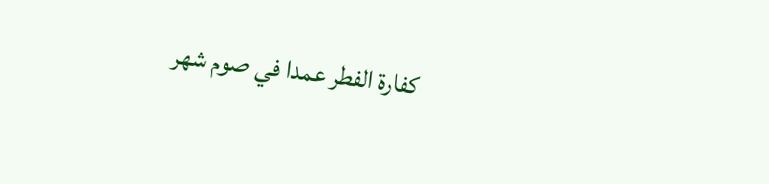كفارة الفطر عمدا في صوم شهر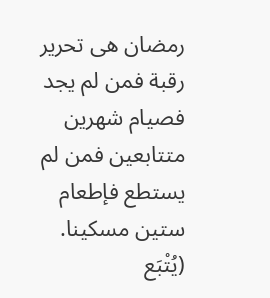رمضان هى تحرير رقبة فمن لم يجد فصيام شهرين متتابعين فمن لم يستطع فإطعام ستين مسكينا.
(يُتْبَع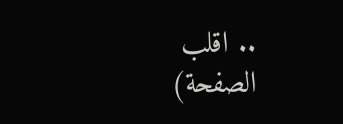.. اقلب الصفحة)